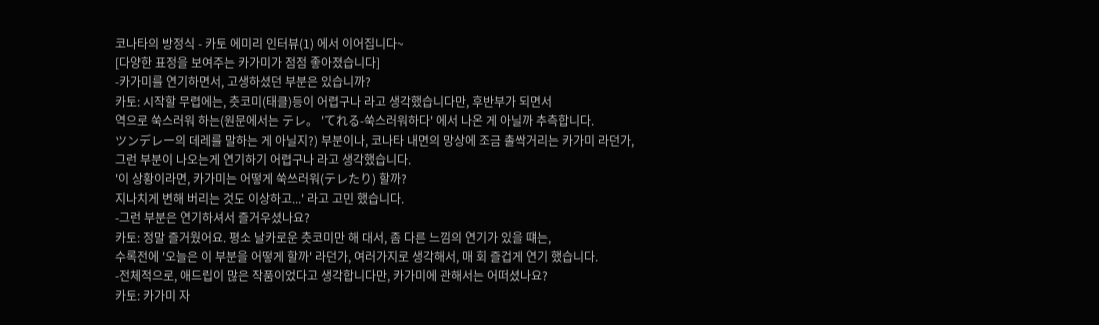코나타의 방정식 - 카토 에미리 인터뷰(1) 에서 이어집니다~
[다양한 표정을 보여주는 카가미가 점점 좋아졌습니다]
-카가미를 연기하면서, 고생하셨던 부분은 있습니까?
카토: 시작할 무렵에는, 츳코미(태클)등이 어렵구나 라고 생각했습니다만, 후반부가 되면서
역으로 쑥스러워 하는(원문에서는 テレ。 'てれる-쑥스러워하다' 에서 나온 게 아닐까 추측합니다.
ツンデレー의 데레를 말하는 게 아닐지?) 부분이나, 코나타 내면의 망상에 조금 촐싹거리는 카가미 라던가,
그런 부분이 나오는게 연기하기 어렵구나 라고 생각했습니다.
'이 상황이라면, 카가미는 어떻게 쑥쓰러워(テレたり) 할까?
지나치게 변해 버리는 것도 이상하고...' 라고 고민 했습니다.
-그런 부분은 연기하셔서 즐거우셨나요?
카토: 정말 즐거웠어요. 평소 날카로운 츳코미만 해 대서, 좀 다른 느낌의 연기가 있을 떄는,
수록전에 '오늘은 이 부분을 어떻게 할까' 라던가, 여러가지로 생각해서, 매 회 즐겁게 연기 했습니다.
-전체적으로, 애드립이 많은 작품이었다고 생각합니다만, 카가미에 관해서는 어떠셨나요?
카토: 카가미 자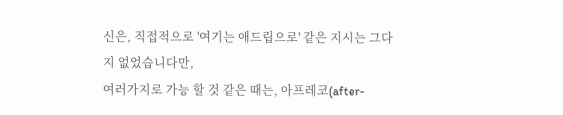신은, 직접적으로 '여기는 애드립으로' 같은 지시는 그다지 없었습니다만,
여러가지로 가능 할 것 같은 때는, 아프레코(after-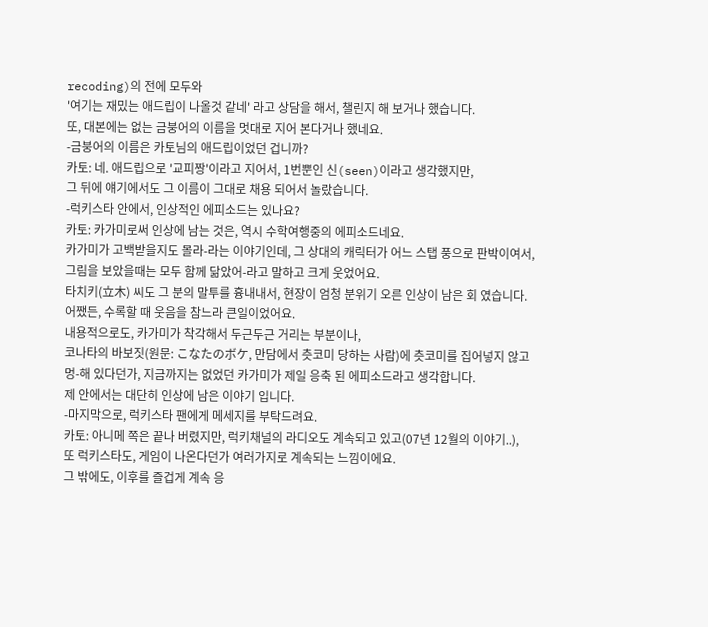recoding)의 전에 모두와
'여기는 재밌는 애드립이 나올것 같네' 라고 상담을 해서, 챌린지 해 보거나 했습니다.
또, 대본에는 없는 금붕어의 이름을 멋대로 지어 본다거나 했네요.
-금붕어의 이름은 카토님의 애드립이었던 겁니까?
카토: 네. 애드립으로 '교피짱'이라고 지어서, 1번뿐인 신(seen)이라고 생각했지만,
그 뒤에 얘기에서도 그 이름이 그대로 채용 되어서 놀랐습니다.
-럭키스타 안에서, 인상적인 에피소드는 있나요?
카토: 카가미로써 인상에 남는 것은, 역시 수학여행중의 에피소드네요.
카가미가 고백받을지도 몰라-라는 이야기인데, 그 상대의 캐릭터가 어느 스탭 풍으로 판박이여서,
그림을 보았을때는 모두 함께 닮았어-라고 말하고 크게 웃었어요.
타치키(立木) 씨도 그 분의 말투를 흉내내서, 현장이 엄청 분위기 오른 인상이 남은 회 였습니다.
어쨌든, 수록할 때 웃음을 참느라 큰일이었어요.
내용적으로도, 카가미가 착각해서 두근두근 거리는 부분이나,
코나타의 바보짓(원문: こなたのボケ, 만담에서 츳코미 당하는 사람)에 츳코미를 집어넣지 않고
멍-해 있다던가, 지금까지는 없었던 카가미가 제일 응축 된 에피소드라고 생각합니다.
제 안에서는 대단히 인상에 남은 이야기 입니다.
-마지막으로, 럭키스타 팬에게 메세지를 부탁드려요.
카토: 아니메 쪽은 끝나 버렸지만, 럭키채널의 라디오도 계속되고 있고(07년 12월의 이야기..),
또 럭키스타도, 게임이 나온다던가 여러가지로 계속되는 느낌이에요.
그 밖에도, 이후를 즐겁게 계속 응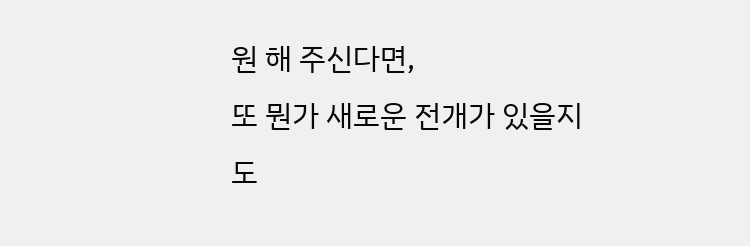원 해 주신다면,
또 뭔가 새로운 전개가 있을지도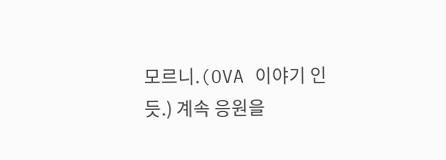모르니.(OVA 이야기 인 듯.) 계속 응원을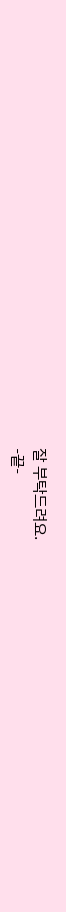잘 부탁드려요.
-끝-